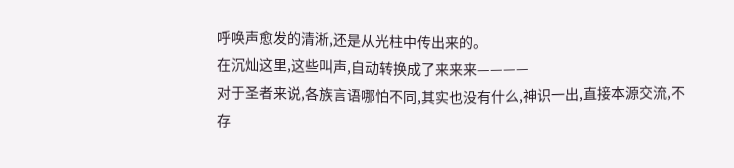呼唤声愈发的清淅,还是从光柱中传出来的。
在沉灿这里,这些叫声,自动转换成了来来来————
对于圣者来说,各族言语哪怕不同,其实也没有什么,神识一出,直接本源交流,不存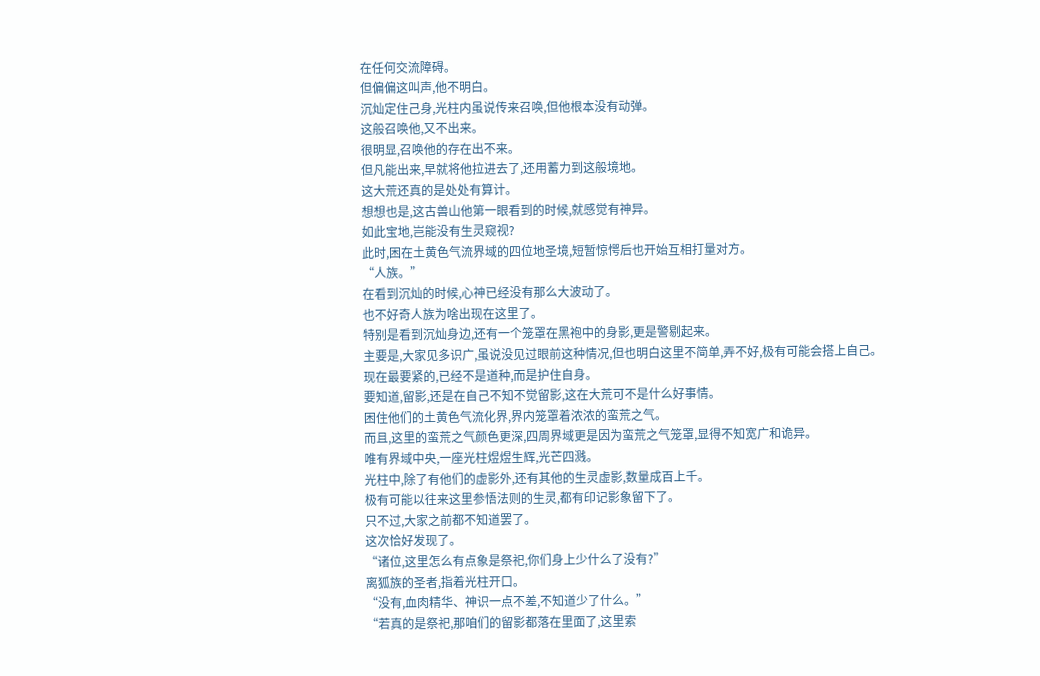在任何交流障碍。
但偏偏这叫声,他不明白。
沉灿定住己身,光柱内虽说传来召唤,但他根本没有动弹。
这般召唤他,又不出来。
很明显,召唤他的存在出不来。
但凡能出来,早就将他拉进去了,还用蓄力到这般境地。
这大荒还真的是处处有算计。
想想也是,这古兽山他第一眼看到的时候,就感觉有神异。
如此宝地,岂能没有生灵窥视?
此时,困在土黄色气流界域的四位地圣境,短暂惊愕后也开始互相打量对方。
“人族。”
在看到沉灿的时候,心神已经没有那么大波动了。
也不好奇人族为啥出现在这里了。
特别是看到沉灿身边,还有一个笼罩在黑袍中的身影,更是警剔起来。
主要是,大家见多识广,虽说没见过眼前这种情况,但也明白这里不简单,弄不好,极有可能会搭上自己。
现在最要紧的,已经不是道种,而是护住自身。
要知道,留影,还是在自己不知不觉留影,这在大荒可不是什么好事情。
困住他们的土黄色气流化界,界内笼罩着浓浓的蛮荒之气。
而且,这里的蛮荒之气颜色更深,四周界域更是因为蛮荒之气笼罩,显得不知宽广和诡异。
唯有界域中央,一座光柱煜煜生辉,光芒四溅。
光柱中,除了有他们的虚影外,还有其他的生灵虚影,数量成百上千。
极有可能以往来这里参悟法则的生灵,都有印记影象留下了。
只不过,大家之前都不知道罢了。
这次恰好发现了。
“诸位,这里怎么有点象是祭祀,你们身上少什么了没有?”
离狐族的圣者,指着光柱开口。
“没有,血肉精华、神识一点不差,不知道少了什么。”
“若真的是祭祀,那咱们的留影都落在里面了,这里索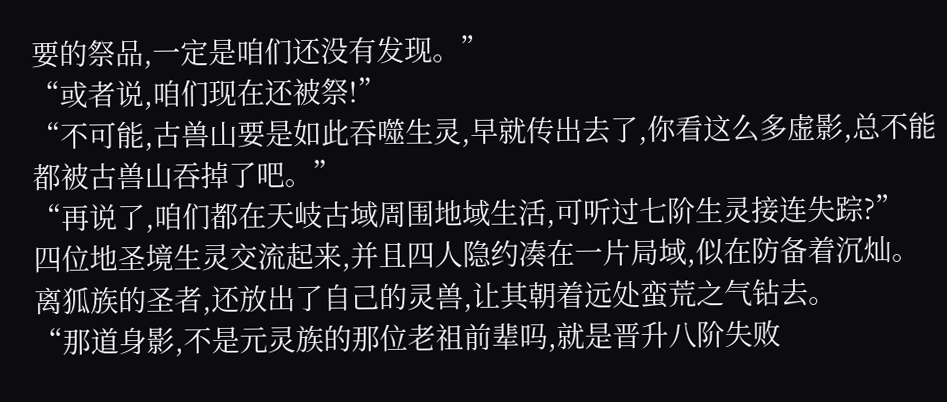要的祭品,一定是咱们还没有发现。”
“或者说,咱们现在还被祭!”
“不可能,古兽山要是如此吞噬生灵,早就传出去了,你看这么多虚影,总不能都被古兽山吞掉了吧。”
“再说了,咱们都在天岐古域周围地域生活,可听过七阶生灵接连失踪?”
四位地圣境生灵交流起来,并且四人隐约凑在一片局域,似在防备着沉灿。
离狐族的圣者,还放出了自己的灵兽,让其朝着远处蛮荒之气钻去。
“那道身影,不是元灵族的那位老祖前辈吗,就是晋升八阶失败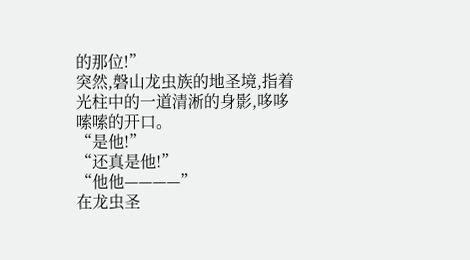的那位!”
突然,磐山龙虫族的地圣境,指着光柱中的一道清淅的身影,哆哆嗦嗦的开口。
“是他!”
“还真是他!”
“他他————”
在龙虫圣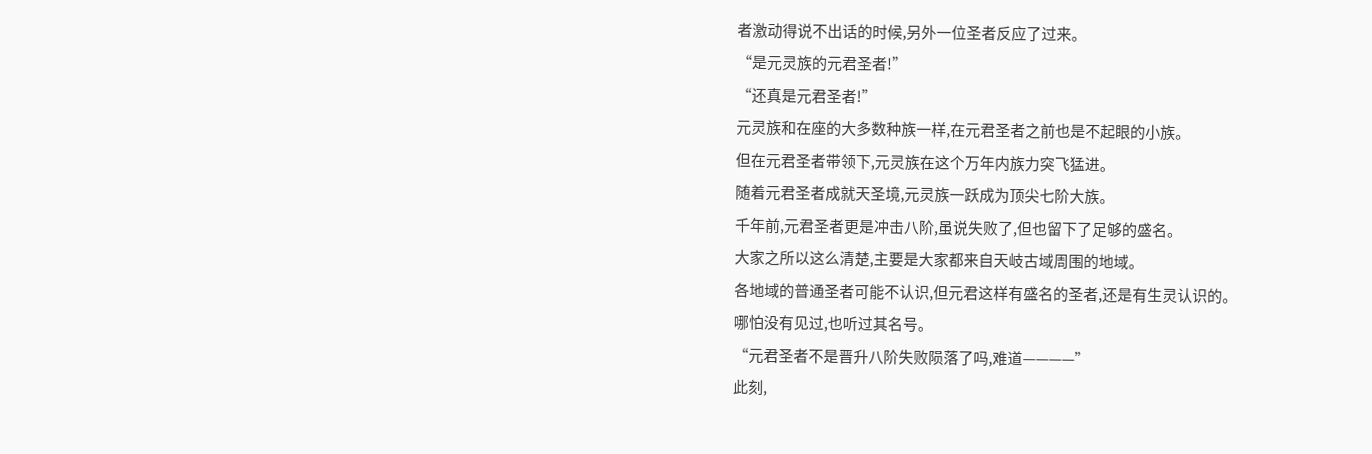者激动得说不出话的时候,另外一位圣者反应了过来。
“是元灵族的元君圣者!”
“还真是元君圣者!”
元灵族和在座的大多数种族一样,在元君圣者之前也是不起眼的小族。
但在元君圣者带领下,元灵族在这个万年内族力突飞猛进。
随着元君圣者成就天圣境,元灵族一跃成为顶尖七阶大族。
千年前,元君圣者更是冲击八阶,虽说失败了,但也留下了足够的盛名。
大家之所以这么清楚,主要是大家都来自天岐古域周围的地域。
各地域的普通圣者可能不认识,但元君这样有盛名的圣者,还是有生灵认识的。
哪怕没有见过,也听过其名号。
“元君圣者不是晋升八阶失败陨落了吗,难道————”
此刻,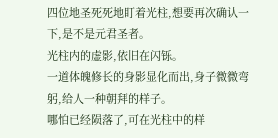四位地圣死死地盯着光柱,想要再次确认一下,是不是元君圣者。
光柱内的虚影,依旧在闪铄。
一道体魄修长的身影显化而出,身子微微弯躬,给人一种朝拜的样子。
哪怕已经陨落了,可在光柱中的样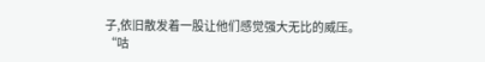子,依旧散发着一股让他们感觉强大无比的威压。
“咕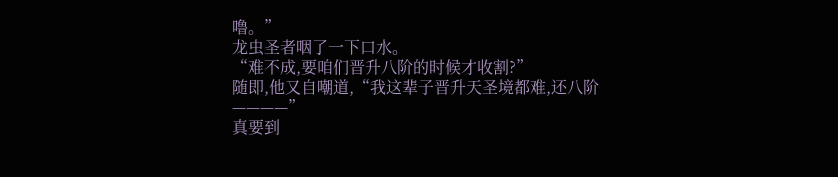噜。”
龙虫圣者咽了一下口水。
“难不成,要咱们晋升八阶的时候才收割?”
随即,他又自嘲道,“我这辈子晋升天圣境都难,还八阶————”
真要到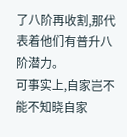了八阶再收割,那代表着他们有普升八阶潜力。
可事实上,自家岂不能不知晓自家